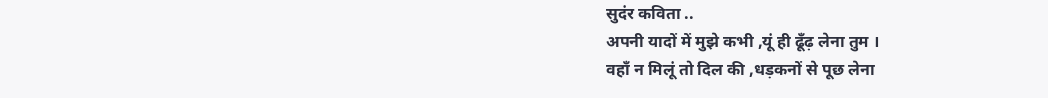सुदंर कविता ..
अपनी यादों में मुझे कभी ,यूं ही ढूँढ़ लेना तुम ।
वहाँ न मिलूं तो दिल की ,धड़कनों से पूछ लेना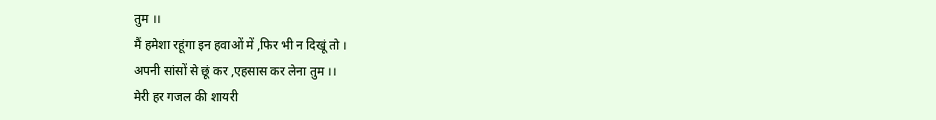तुम ।।
मैं हमेशा रहूंगा इन हवाओं में ,फिर भी न दिखूं तो ।
अपनी सांसों से छूं कर ,एहसास कर लेना तुम ।।
मेरी हर गजल की शायरी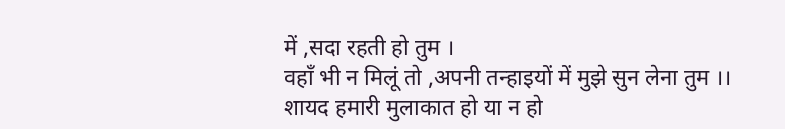में ,सदा रहती हो तुम ।
वहाँ भी न मिलूं तो ,अपनी तन्हाइयों में मुझे सुन लेना तुम ।।
शायद हमारी मुलाकात हो या न हो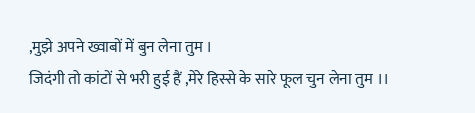,मुझे अपने ख्वाबों में बुन लेना तुम ।
जिदंगी तो कांटों से भरी हुई हैं ,मेरे हिस्से के सारे फूल चुन लेना तुम ।।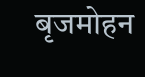बृजमोहन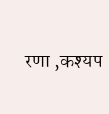रणा ,कश्यप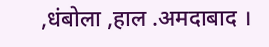,धंबोला ,हाल .अमदाबाद ।